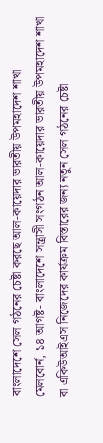বাংলাদেশে সেল গঠনের চেষ্টা করছে আল-কায়েদার ভারতীয় উপমহাদেশ শাখা
মেলবোর্ন, ১৪ আগষ্ট- বাংলাদেশে সন্ত্রাসী সংগঠন আল-কায়েদার ভারতীয় উপমহাদেশ শাখা বা একিউআইএস নিজেদের কার্যক্রম বিস্তারের জন্য নতুন সেল গঠনের চেষ্টা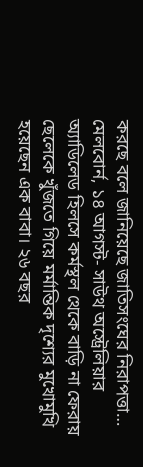করছে বলে জানিয়েছে জাতিসংঘের নিরাপত্তা…
মেলবোর্ন, ১৪ আগস্ট- সাউথ অস্ট্রেলিয়ার অ্যাডিলেড হিলসে কর্মস্থল থেকে বাড়ি না ফেরায় ছেলেকে খুঁজতে গিয়ে মর্মান্তিক দৃশ্যের মুখোমুখি হয়েছেন এক বাবা। ২৬ বছর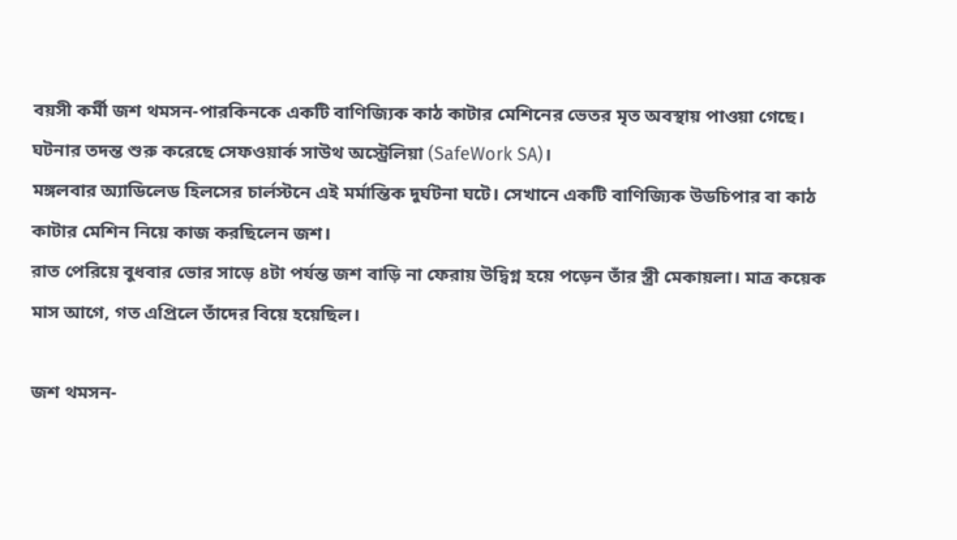বয়সী কর্মী জশ থমসন-পারকিনকে একটি বাণিজ্যিক কাঠ কাটার মেশিনের ভেতর মৃত অবস্থায় পাওয়া গেছে। ঘটনার তদন্ত শুরু করেছে সেফওয়ার্ক সাউথ অস্ট্রেলিয়া (SafeWork SA)।
মঙ্গলবার অ্যাডিলেড হিলসের চার্লস্টনে এই মর্মান্তিক দুর্ঘটনা ঘটে। সেখানে একটি বাণিজ্যিক উডচিপার বা কাঠ কাটার মেশিন নিয়ে কাজ করছিলেন জশ।
রাত পেরিয়ে বুধবার ভোর সাড়ে ৪টা পর্যন্ত জশ বাড়ি না ফেরায় উদ্বিগ্ন হয়ে পড়েন তাঁর স্ত্রী মেকায়লা। মাত্র কয়েক মাস আগে, গত এপ্রিলে তাঁদের বিয়ে হয়েছিল।

জশ থমসন-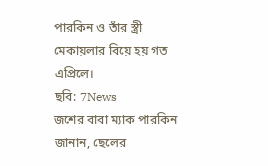পারকিন ও তাঁর স্ত্রী মেকায়লার বিয়ে হয় গত এপ্রিলে।
ছবি: 7News
জশের বাবা ম্যাক পারকিন জানান, ছেলের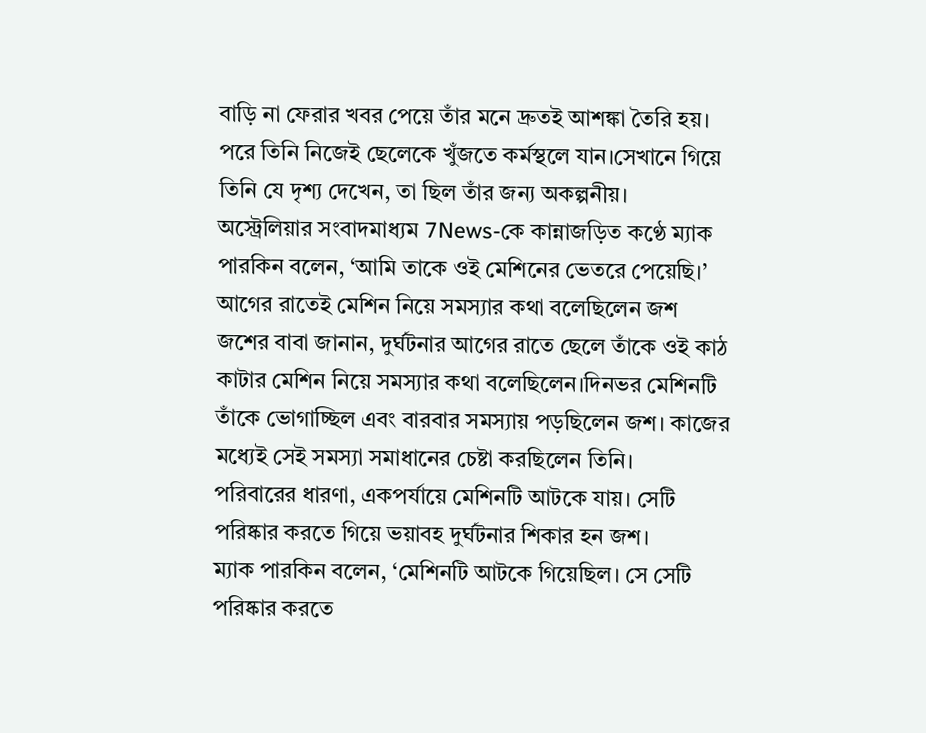বাড়ি না ফেরার খবর পেয়ে তাঁর মনে দ্রুতই আশঙ্কা তৈরি হয়। পরে তিনি নিজেই ছেলেকে খুঁজতে কর্মস্থলে যান।সেখানে গিয়ে তিনি যে দৃশ্য দেখেন, তা ছিল তাঁর জন্য অকল্পনীয়।
অস্ট্রেলিয়ার সংবাদমাধ্যম 7News-কে কান্নাজড়িত কণ্ঠে ম্যাক পারকিন বলেন, ‘আমি তাকে ওই মেশিনের ভেতরে পেয়েছি।’
আগের রাতেই মেশিন নিয়ে সমস্যার কথা বলেছিলেন জশ
জশের বাবা জানান, দুর্ঘটনার আগের রাতে ছেলে তাঁকে ওই কাঠ কাটার মেশিন নিয়ে সমস্যার কথা বলেছিলেন।দিনভর মেশিনটি তাঁকে ভোগাচ্ছিল এবং বারবার সমস্যায় পড়ছিলেন জশ। কাজের মধ্যেই সেই সমস্যা সমাধানের চেষ্টা করছিলেন তিনি।
পরিবারের ধারণা, একপর্যায়ে মেশিনটি আটকে যায়। সেটি পরিষ্কার করতে গিয়ে ভয়াবহ দুর্ঘটনার শিকার হন জশ।
ম্যাক পারকিন বলেন, ‘মেশিনটি আটকে গিয়েছিল। সে সেটি পরিষ্কার করতে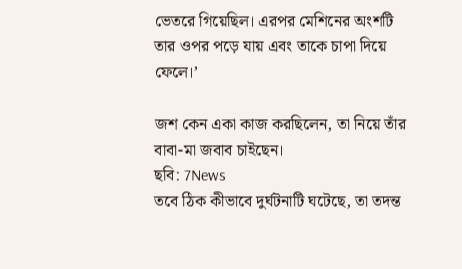ভেতরে গিয়েছিল। এরপর মেশিনের অংশটি তার ওপর পড়ে যায় এবং তাকে চাপা দিয়ে ফেলে।’

জশ কেন একা কাজ করছিলেন, তা নিয়ে তাঁর বাবা-মা জবাব চাইছেন।
ছবি: 7News
তবে ঠিক কীভাবে দুর্ঘটনাটি ঘটেছে, তা তদন্ত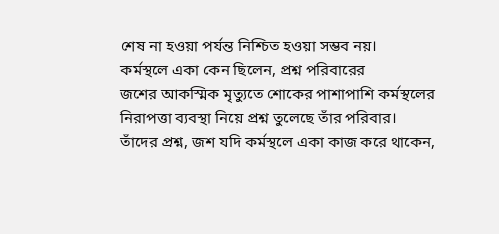শেষ না হওয়া পর্যন্ত নিশ্চিত হওয়া সম্ভব নয়।
কর্মস্থলে একা কেন ছিলেন, প্রশ্ন পরিবারের
জশের আকস্মিক মৃত্যুতে শোকের পাশাপাশি কর্মস্থলের নিরাপত্তা ব্যবস্থা নিয়ে প্রশ্ন তুলেছে তাঁর পরিবার।
তাঁদের প্রশ্ন, জশ যদি কর্মস্থলে একা কাজ করে থাকেন,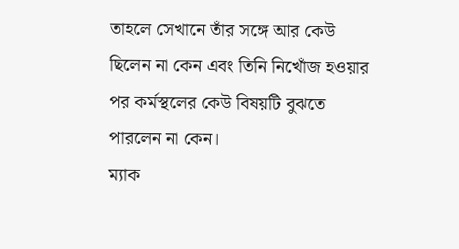তাহলে সেখানে তাঁর সঙ্গে আর কেউ ছিলেন না কেন এবং তিনি নিখোঁজ হওয়ার পর কর্মস্থলের কেউ বিষয়টি বুঝতে পারলেন না কেন।
ম্যাক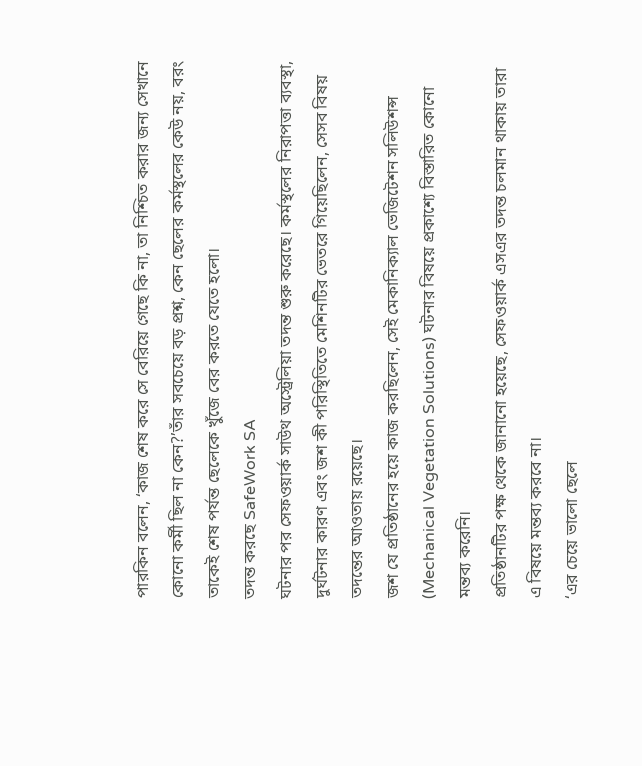পারকিন বলেন, ‘কাজ শেষ করে সে বেরিয়ে গেছে কি না, তা নিশ্চিত করার জন্য সেখানে কোনো কর্মী ছিল না কেন?’তাঁর সবচেয়ে বড় প্রশ্ন, কেন ছেলের কর্মস্থলের কেউ নয়, বরং তাকেই শেষ পর্যন্ত ছেলেকে খুঁজে বের করতে যেতে হলো।
তদন্ত করছে SafeWork SA
ঘটনার পর সেফওয়ার্ক সাউথ অস্ট্রেলিয়া তদন্ত শুরু করেছে। কর্মস্থলের নিরাপত্তা ব্যবস্থা, দুর্ঘটনার কারণ এবং জশ কী পরিস্থিতিতে মেশিনটির ভেতরে গিয়েছিলেন, সেসব বিষয় তদন্তের আওতায় রয়েছে।
জশ যে প্রতিষ্ঠানের হয়ে কাজ করছিলেন, সেই মেকানিক্যাল ভেজিটেশন সলিউশন্স (Mechanical Vegetation Solutions) ঘটনার বিষয়ে প্রকাশ্যে বিস্তারিত কোনো মন্তব্য করেনি।
প্রতিষ্ঠানটির পক্ষ থেকে জানানো হয়েছে, সেফওয়ার্ক এসএর তদন্ত চলমান থাকায় তারা এ বিষয়ে মন্তব্য করবে না।
‘এর চেয়ে ভালো ছেলে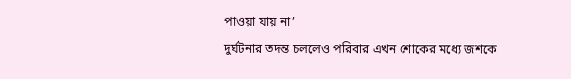পাওয়া যায় না’
দুর্ঘটনার তদন্ত চললেও পরিবার এখন শোকের মধ্যে জশকে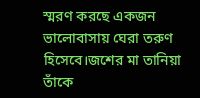স্মরণ করছে একজন ভালোবাসায় ঘেরা তরুণ হিসেবে।জশের মা তানিয়া তাঁকে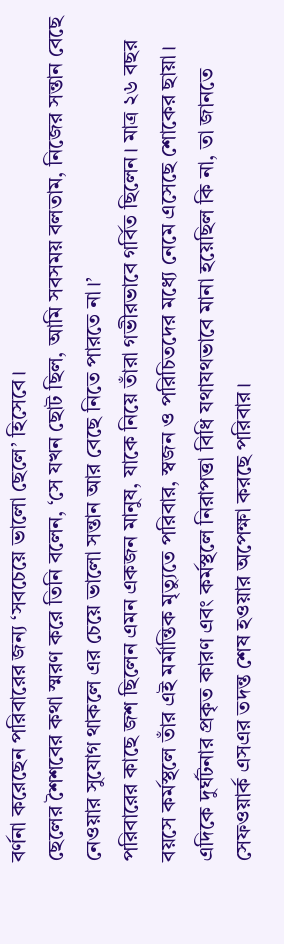বর্ণনা করেছেন পরিবারের জন্য ‘সবচেয়ে ভালো ছেলে’ হিসেবে।
ছেলের শৈশবের কথা স্মরণ করে তিনি বলেন, ‘সে যখন ছোট ছিল, আমি সবসময় বলতাম, নিজের সন্তান বেছে নেওয়ার সুযোগ থাকলে এর চেয়ে ভালো সন্তান আর বেছে নিতে পারতে না।’
পরিবারের কাছে জশ ছিলেন এমন একজন মানুষ, যাকে নিয়ে তাঁরা গভীরভাবে গর্বিত ছিলেন। মাত্র ২৬ বছর বয়সে কর্মস্থলে তাঁর এই মর্মান্তিক মৃত্যুতে পরিবার, স্বজন ও পরিচিতদের মধ্যে নেমে এসেছে শোকের ছায়া।
এদিকে দুর্ঘটনার প্রকৃত কারণ এবং কর্মস্থলে নিরাপত্তা বিধি যথাযথভাবে মানা হয়েছিল কি না, তা জানতে সেফওয়ার্ক এসএর তদন্ত শেষ হওয়ার অপেক্ষা করছে পরিবার।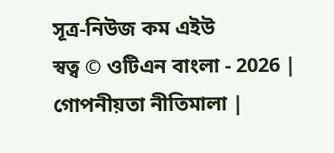সূত্র-নিউজ কম এইউ
স্বত্ব © ওটিএন বাংলা - 2026 | গোপনীয়তা নীতিমালা |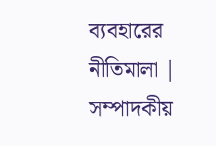ব্যবহারের নীতিমালা | সম্পাদকীয়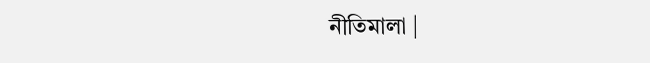নীতিমালা |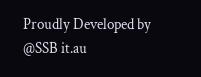Proudly Developed by @SSB it.au